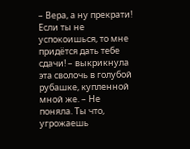– Вера, а ну прекрати! Если ты не успокоишься, то мне придётся дать тебе сдачи! – выкрикнула эта сволочь в голубой рубашке, купленной мной же. – Не поняла. Ты что, угрожаешь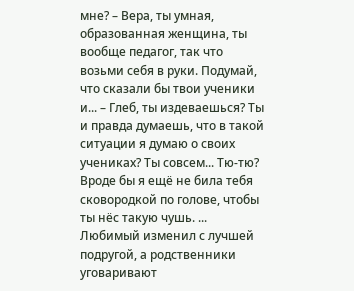мне? – Вера, ты умная, образованная женщина, ты вообще педагог, так что возьми себя в руки. Подумай, что сказали бы твои ученики и... – Глеб, ты издеваешься? Ты и правда думаешь, что в такой ситуации я думаю о своих учениках? Ты совсем... Тю-тю? Вроде бы я ещё не била тебя сковородкой по голове, чтобы ты нёс такую чушь. ...
Любимый изменил с лучшей подругой, а родственники уговаривают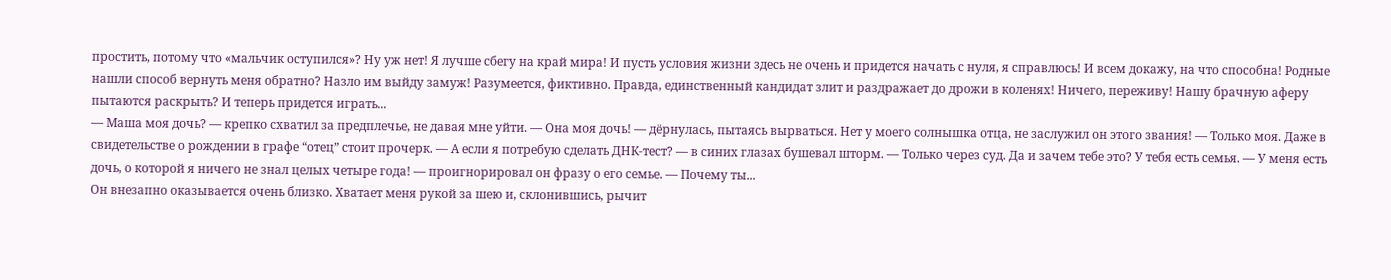простить, потому что «мальчик оступился»? Ну уж нет! Я лучше сбегу на край мира! И пусть условия жизни здесь не очень и придется начать с нуля, я справлюсь! И всем докажу, на что способна! Родные нашли способ вернуть меня обратно? Назло им выйду замуж! Разумеется, фиктивно. Правда, единственный кандидат злит и раздражает до дрожи в коленях! Ничего, переживу! Нашу брачную аферу пытаются раскрыть? И теперь придется играть...
— Маша моя дочь? — крепко схватил за предплечье, не давая мне уйти. — Она моя дочь! — дёрнулась, пытаясь вырваться. Нет у моего солнышка отца, не заслужил он этого звания! — Только моя. Даже в свидетельстве о рождении в графе “отец” стоит прочерк. — А если я потребую сделать ДНК-тест? — в синих глазах бушевал шторм. — Только через суд. Да и зачем тебе это? У тебя есть семья. — У меня есть дочь, о которой я ничего не знал целых четыре года! — проигнорировал он фразу о его семье. — Почему ты...
Он внезапно оказывается очень близко. Хватает меня рукой за шею и, склонившись, рычит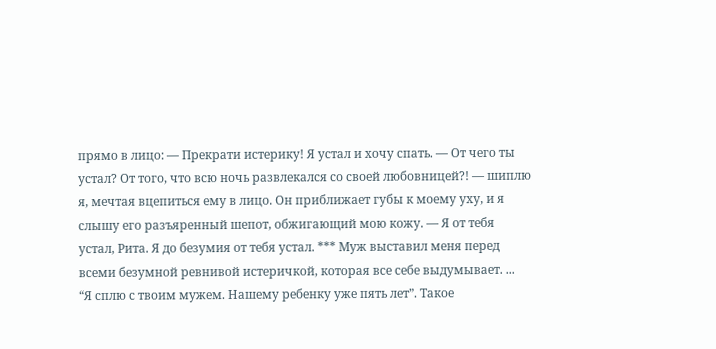прямо в лицо: — Прекрати истерику! Я устал и хочу спать. — От чего ты устал? От того, что всю ночь развлекался со своей любовницей?! — шиплю я, мечтая вцепиться ему в лицо. Он приближает губы к моему уху, и я слышу его разъяренный шепот, обжигающий мою кожу. — Я от тебя устал, Рита. Я до безумия от тебя устал. *** Муж выставил меня перед всеми безумной ревнивой истеричкой, которая все себе выдумывает. ...
“Я сплю с твоим мужем. Нашему ребенку уже пять лет”. Такое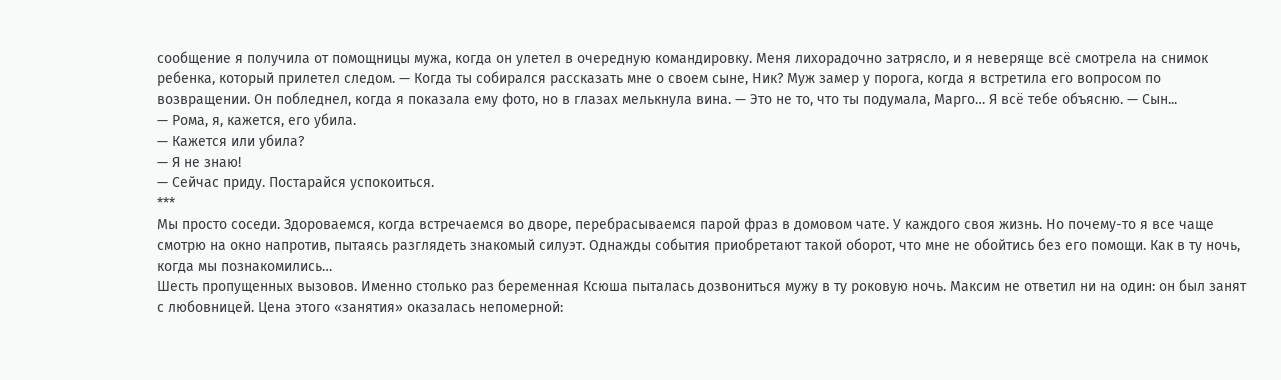сообщение я получила от помощницы мужа, когда он улетел в очередную командировку. Меня лихорадочно затрясло, и я неверяще всё смотрела на снимок ребенка, который прилетел следом. — Когда ты собирался рассказать мне о своем сыне, Ник? Муж замер у порога, когда я встретила его вопросом по возвращении. Он побледнел, когда я показала ему фото, но в глазах мелькнула вина. — Это не то, что ты подумала, Марго… Я всё тебе объясню. — Сын...
— Рома, я, кажется, его убила.
— Кажется или убила?
— Я не знаю!
— Сейчас приду. Постарайся успокоиться.
***
Мы просто соседи. Здороваемся, когда встречаемся во дворе, перебрасываемся парой фраз в домовом чате. У каждого своя жизнь. Но почему-то я все чаще смотрю на окно напротив, пытаясь разглядеть знакомый силуэт. Однажды события приобретают такой оборот, что мне не обойтись без его помощи. Как в ту ночь, когда мы познакомились…
Шесть пропущенных вызовов. Именно столько раз беременная Ксюша пыталась дозвониться мужу в ту роковую ночь. Максим не ответил ни на один: он был занят с любовницей. Цена этого «занятия» оказалась непомерной: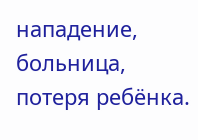нападение, больница, потеря ребёнка.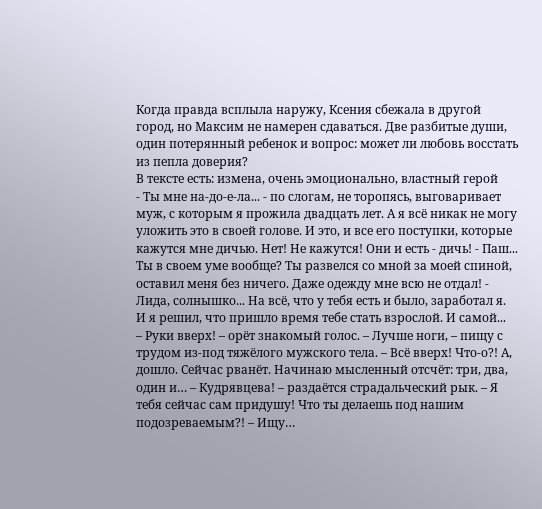Когда правда всплыла наружу, Ксения сбежала в другой город, но Максим не намерен сдаваться. Две разбитые души, один потерянный ребенок и вопрос: может ли любовь восстать из пепла доверия?
В тексте есть: измена, очень эмоционально, властный герой
- Ты мне на-до-е-ла... - по слогам, не торопясь, выговаривает муж, с которым я прожила двадцать лет. А я всё никак не могу уложить это в своей голове. И это, и все его поступки, которые кажутся мне дичью. Нет! Не кажутся! Они и есть - дичь! - Паш... Ты в своем уме вообще? Ты развелся со мной за моей спиной, оставил меня без ничего. Даже одежду мне всю не отдал! - Лида, солнышко... На всё, что у тебя есть и было, заработал я. И я решил, что пришло время тебе стать взрослой. И самой...
– Руки вверх! – орёт знакомый голос. – Лучше ноги, – пищу с трудом из-под тяжёлого мужского тела. – Всё вверх! Что-о?! А, дошло. Сейчас рванёт. Начинаю мысленный отсчёт: три, два, один и… – Кудрявцева! – раздаётся страдальческий рык. – Я тебя сейчас сам придушу! Что ты делаешь под нашим подозреваемым?! – Ищу…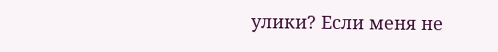улики? Если меня не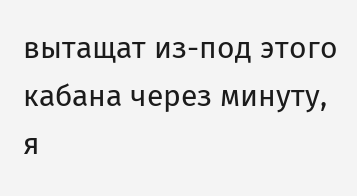вытащат из-под этого кабана через минуту, я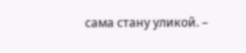сама стану уликой. –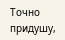Точно придушу,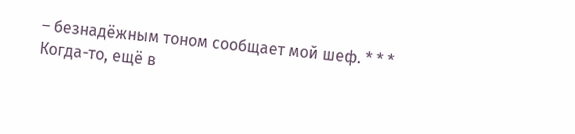– безнадёжным тоном сообщает мой шеф. * * * Когда-то, ещё в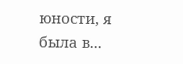юности, я была в...